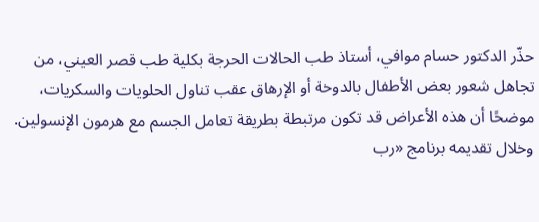حذّر الدكتور حسام موافي، أستاذ طب الحالات الحرجة بكلية طب قصر العيني، من تجاهل شعور بعض الأطفال بالدوخة أو الإرهاق عقب تناول الحلويات والسكريات، موضحًا أن هذه الأعراض قد تكون مرتبطة بطريقة تعامل الجسم مع هرمون الإنسولين.
وخلال تقديمه برنامج «رب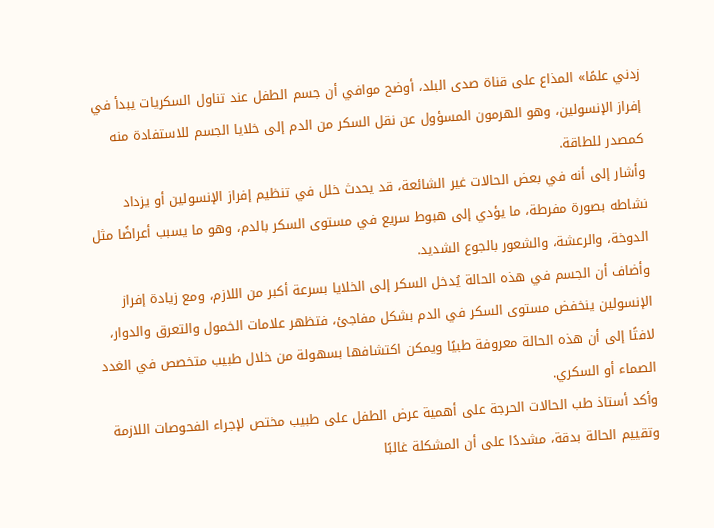زدني علمًا» المذاع على قناة صدى البلد، أوضح موافي أن جسم الطفل عند تناول السكريات يبدأ في إفراز الإنسولين، وهو الهرمون المسؤول عن نقل السكر من الدم إلى خلايا الجسم للاستفادة منه كمصدر للطاقة.
وأشار إلى أنه في بعض الحالات غير الشائعة، قد يحدث خلل في تنظيم إفراز الإنسولين أو يزداد نشاطه بصورة مفرطة، ما يؤدي إلى هبوط سريع في مستوى السكر بالدم، وهو ما يسبب أعراضًا مثل الدوخة، والرعشة، والشعور بالجوع الشديد.
وأضاف أن الجسم في هذه الحالة يُدخل السكر إلى الخلايا بسرعة أكبر من اللازم، ومع زيادة إفراز الإنسولين ينخفض مستوى السكر في الدم بشكل مفاجئ، فتظهر علامات الخمول والتعرق والدوار، لافتًا إلى أن هذه الحالة معروفة طبيًا ويمكن اكتشافها بسهولة من خلال طبيب متخصص في الغدد الصماء أو السكري.
وأكد أستاذ طب الحالات الحرجة على أهمية عرض الطفل على طبيب مختص لإجراء الفحوصات اللازمة وتقييم الحالة بدقة، مشددًا على أن المشكلة غالبًا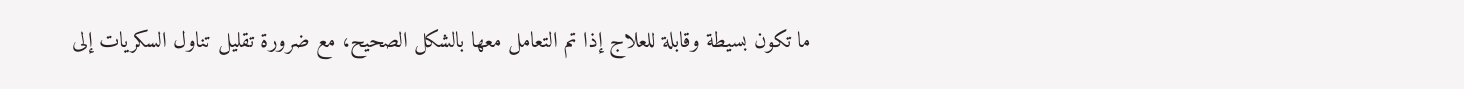ما تكون بسيطة وقابلة للعلاج إذا تم التعامل معها بالشكل الصحيح، مع ضرورة تقليل تناول السكريات إلى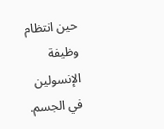حين انتظام وظيفة الإنسولين في الجسم.